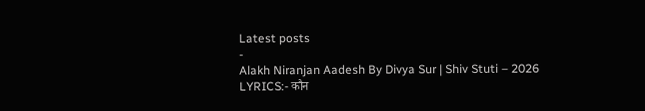Latest posts
-
Alakh Niranjan Aadesh By Divya Sur | Shiv Stuti – 2026
LYRICS:- कौन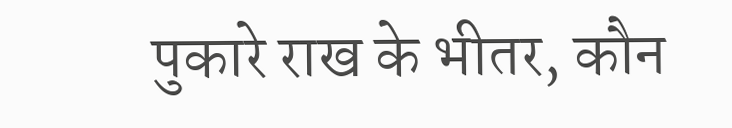पुकारे राख के भीतर, कौन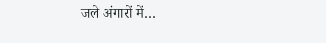जले अंगारों में…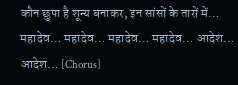कौन छुपा है शून्य बनाकर, इन सांसों के तारों में… महादेव… महादेव… महादेव… महादेव… आदेश… आदेश… [Chorus]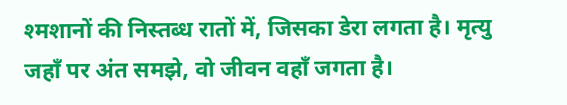श्मशानों की निस्तब्ध रातों में, जिसका डेरा लगता है। मृत्यु जहाँ पर अंत समझे, वो जीवन वहाँ जगता है।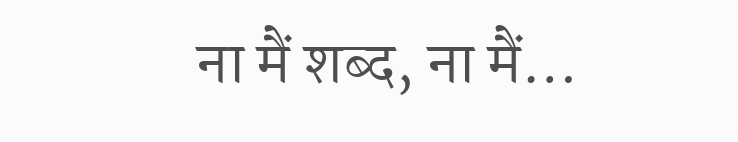ना मैं शब्द, ना मैं…